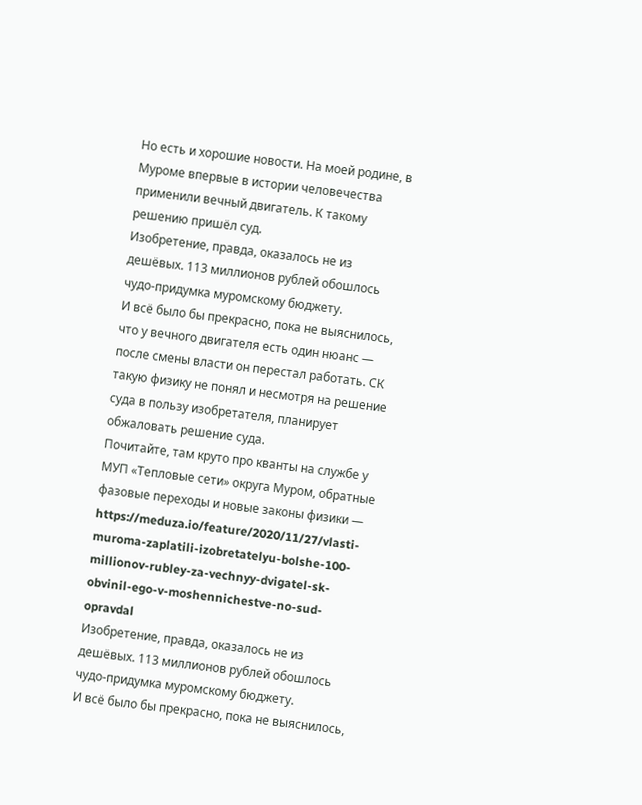Но есть и хорошие новости. На моей родине, в Муроме впервые в истории человечества применили вечный двигатель. К такому решению пришёл суд.
Изобретение, правда, оказалось не из дешёвых. 113 миллионов рублей обошлось чудо-придумка муромскому бюджету.
И всё было бы прекрасно, пока не выяснилось, что у вечного двигателя есть один нюанс — после смены власти он перестал работать. СК такую физику не понял и несмотря на решение суда в пользу изобретателя, планирует обжаловать решение суда.
Почитайте, там круто про кванты на службе у МУП «Тепловые сети» округа Муром, обратные фазовые переходы и новые законы физики — https://meduza.io/feature/2020/11/27/vlasti-muroma-zaplatili-izobretatelyu-bolshe-100-millionov-rubley-za-vechnyy-dvigatel-sk-obvinil-ego-v-moshennichestve-no-sud-opravdal
Изобретение, правда, оказалось не из дешёвых. 113 миллионов рублей обошлось чудо-придумка муромскому бюджету.
И всё было бы прекрасно, пока не выяснилось,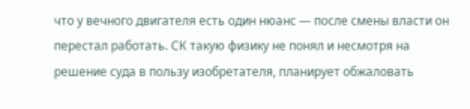что у вечного двигателя есть один нюанс — после смены власти он перестал работать. СК такую физику не понял и несмотря на решение суда в пользу изобретателя, планирует обжаловать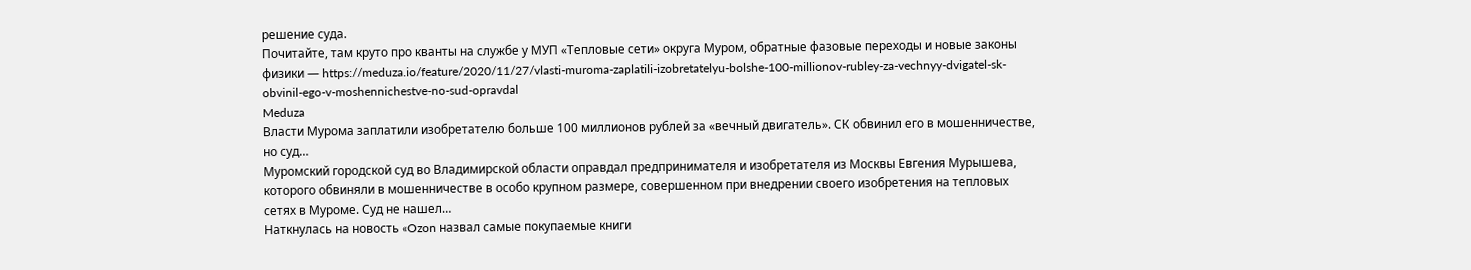решение суда.
Почитайте, там круто про кванты на службе у МУП «Тепловые сети» округа Муром, обратные фазовые переходы и новые законы физики — https://meduza.io/feature/2020/11/27/vlasti-muroma-zaplatili-izobretatelyu-bolshe-100-millionov-rubley-za-vechnyy-dvigatel-sk-obvinil-ego-v-moshennichestve-no-sud-opravdal
Meduza
Власти Мурома заплатили изобретателю больше 100 миллионов рублей за «вечный двигатель». СК обвинил его в мошенничестве, но суд…
Муромский городской суд во Владимирской области оправдал предпринимателя и изобретателя из Москвы Евгения Мурышева, которого обвиняли в мошенничестве в особо крупном размере, совершенном при внедрении своего изобретения на тепловых сетях в Муроме. Суд не нашел…
Наткнулась на новость «Ozon назвал самые покупаемые книги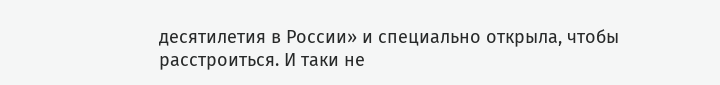десятилетия в России» и специально открыла, чтобы расстроиться. И таки не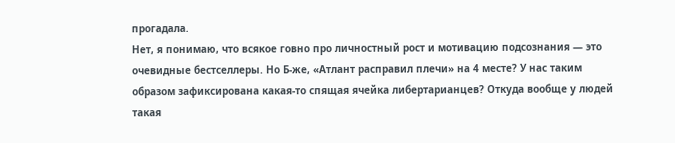прогадала.
Нет, я понимаю, что всякое говно про личностный рост и мотивацию подсознания — это очевидные бестселлеры. Но Б-же, «Атлант расправил плечи» на 4 месте? У нас таким образом зафиксирована какая-то спящая ячейка либертарианцев? Откуда вообще у людей такая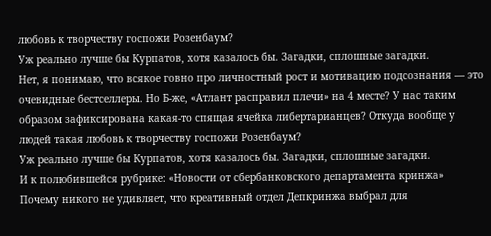любовь к творчеству госпожи Розенбаум?
Уж реально лучше бы Курпатов, хотя казалось бы. Загадки, сплошные загадки.
Нет, я понимаю, что всякое говно про личностный рост и мотивацию подсознания — это очевидные бестселлеры. Но Б-же, «Атлант расправил плечи» на 4 месте? У нас таким образом зафиксирована какая-то спящая ячейка либертарианцев? Откуда вообще у людей такая любовь к творчеству госпожи Розенбаум?
Уж реально лучше бы Курпатов, хотя казалось бы. Загадки, сплошные загадки.
И к полюбившейся рубрике: «Новости от сбербанковского департамента кринжа»
Почему никого не удивляет, что креативный отдел Депкринжа выбрал для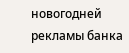новогодней рекламы банка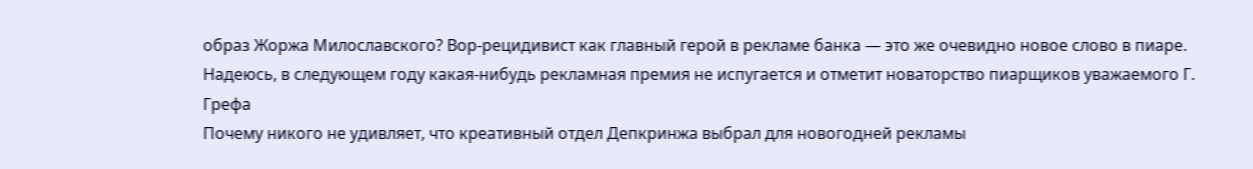образ Жоржа Милославского? Вор-рецидивист как главный герой в рекламе банка — это же очевидно новое слово в пиаре.
Надеюсь, в следующем году какая-нибудь рекламная премия не испугается и отметит новаторство пиарщиков уважаемого Г. Грефа
Почему никого не удивляет, что креативный отдел Депкринжа выбрал для новогодней рекламы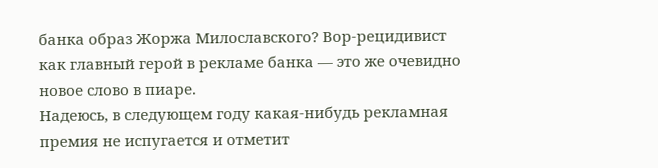банка образ Жоржа Милославского? Вор-рецидивист как главный герой в рекламе банка — это же очевидно новое слово в пиаре.
Надеюсь, в следующем году какая-нибудь рекламная премия не испугается и отметит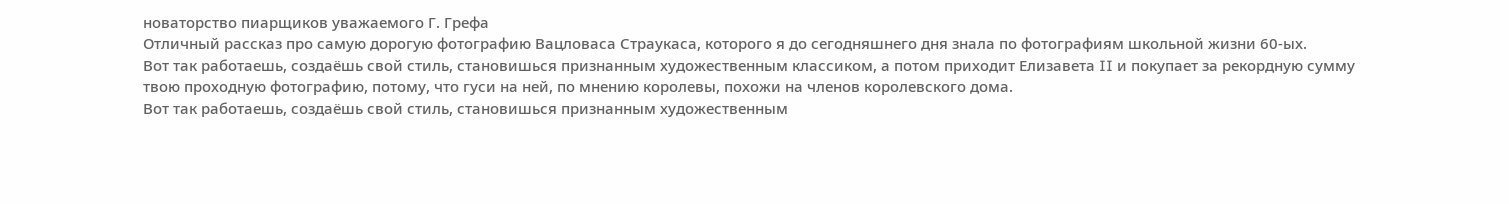новаторство пиарщиков уважаемого Г. Грефа
Отличный рассказ про самую дорогую фотографию Вацловаса Страукаса, которого я до сегодняшнего дня знала по фотографиям школьной жизни 60-ых.
Вот так работаешь, создаёшь свой стиль, становишься признанным художественным классиком, а потом приходит Елизавета II и покупает за рекордную сумму твою проходную фотографию, потому, что гуси на ней, по мнению королевы, похожи на членов королевского дома.
Вот так работаешь, создаёшь свой стиль, становишься признанным художественным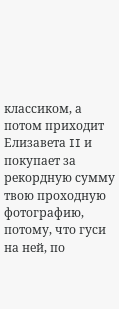классиком, а потом приходит Елизавета II и покупает за рекордную сумму твою проходную фотографию, потому, что гуси на ней, по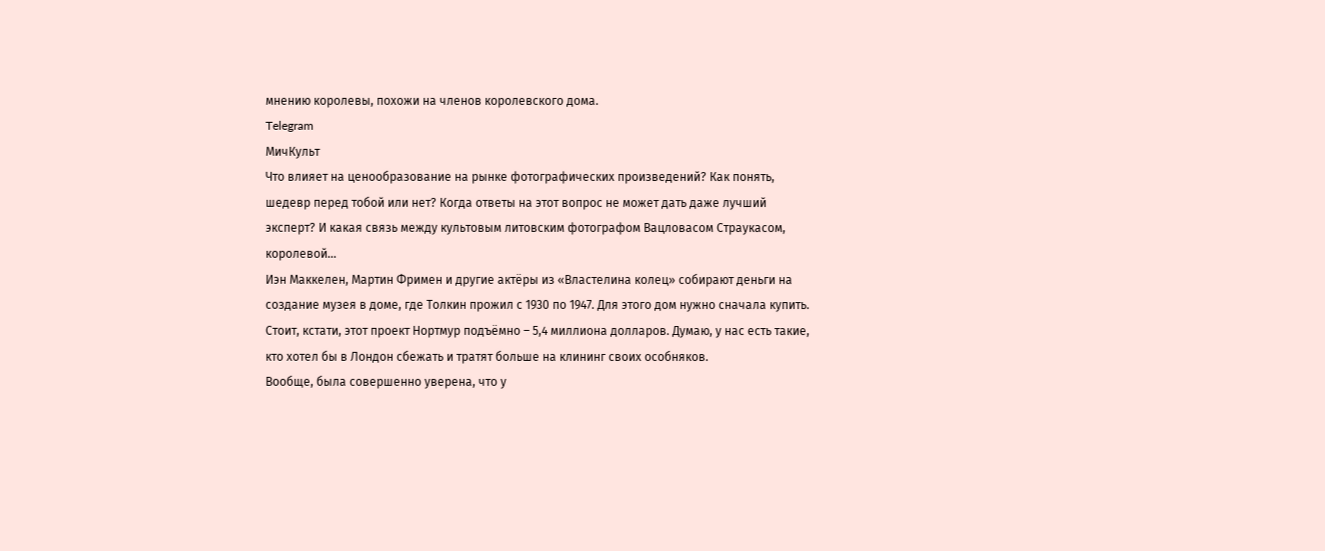мнению королевы, похожи на членов королевского дома.
Telegram
МичКульт
Что влияет на ценообразование на рынке фотографических произведений? Как понять, шедевр перед тобой или нет? Когда ответы на этот вопрос не может дать даже лучший эксперт? И какая связь между культовым литовским фотографом Вацловасом Страукасом, королевой…
Иэн Маккелен, Мартин Фримен и другие актёры из «Властелина колец» собирают деньги на создание музея в доме, где Толкин прожил с 1930 по 1947. Для этого дом нужно сначала купить. Стоит, кстати, этот проект Нортмур подъёмно – 5,4 миллиона долларов. Думаю, у нас есть такие, кто хотел бы в Лондон сбежать и тратят больше на клининг своих особняков.
Вообще, была совершенно уверена, что у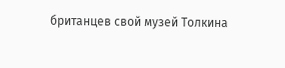британцев свой музей Толкина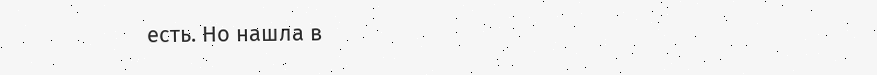есть. Но нашла в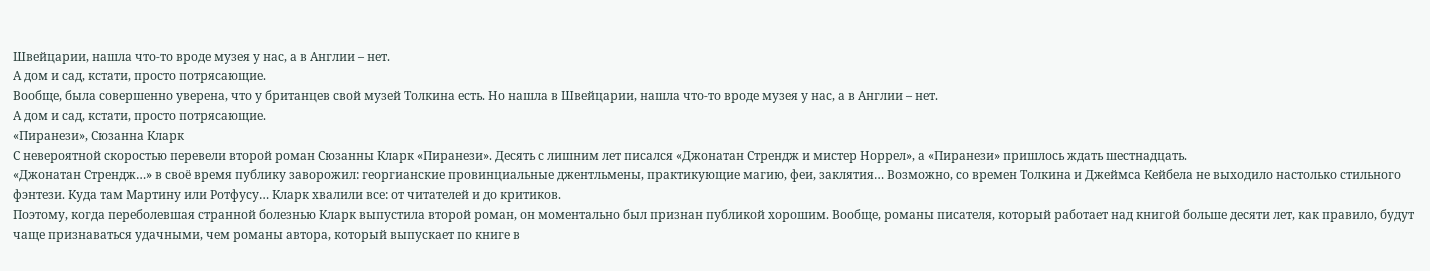Швейцарии, нашла что-то вроде музея у нас, а в Англии – нет.
А дом и сад, кстати, просто потрясающие.
Вообще, была совершенно уверена, что у британцев свой музей Толкина есть. Но нашла в Швейцарии, нашла что-то вроде музея у нас, а в Англии – нет.
А дом и сад, кстати, просто потрясающие.
«Пиранези», Сюзанна Кларк
С невероятной скоростью перевели второй роман Сюзанны Кларк «Пиранези». Десять с лишним лет писался «Джонатан Стрендж и мистер Норрел», а «Пиранези» пришлось ждать шестнадцать.
«Джонатан Стрендж…» в своё время публику заворожил: георгианские провинциальные джентльмены, практикующие магию, феи, заклятия… Возможно, со времен Толкина и Джеймса Кейбела не выходило настолько стильного фэнтези. Куда там Мартину или Ротфусу… Кларк хвалили все: от читателей и до критиков.
Поэтому, когда переболевшая странной болезнью Кларк выпустила второй роман, он моментально был признан публикой хорошим. Вообще, романы писателя, который работает над книгой больше десяти лет, как правило, будут чаще признаваться удачными, чем романы автора, который выпускает по книге в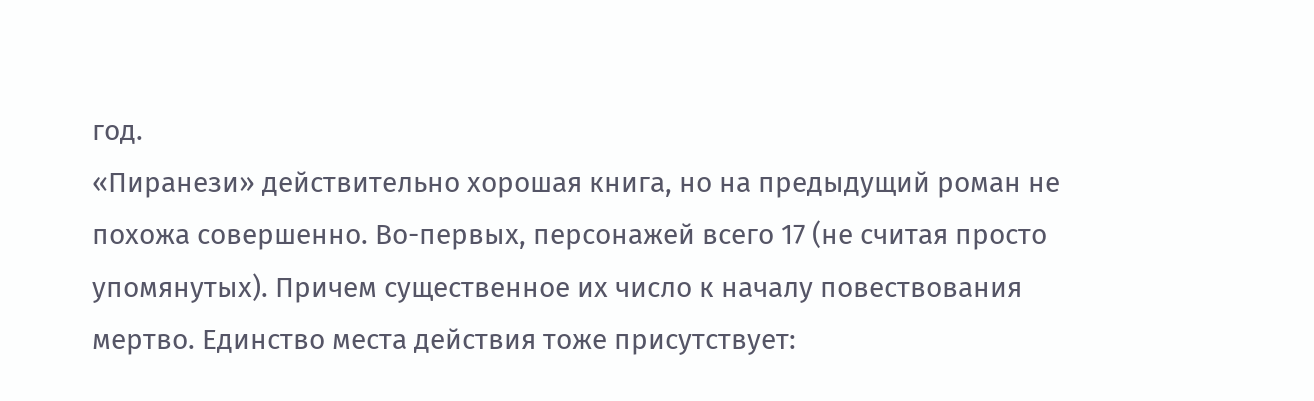год.
«Пиранези» действительно хорошая книга, но на предыдущий роман не похожа совершенно. Во-первых, персонажей всего 17 (не считая просто упомянутых). Причем существенное их число к началу повествования мертво. Единство места действия тоже присутствует: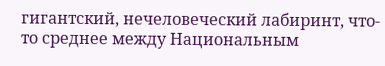гигантский, нечеловеческий лабиринт, что-то среднее между Национальным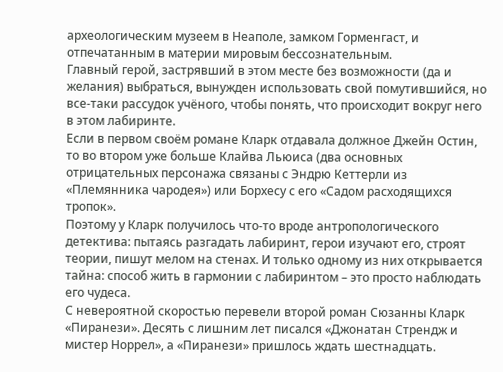археологическим музеем в Неаполе, замком Горменгаст, и отпечатанным в материи мировым бессознательным.
Главный герой, застрявший в этом месте без возможности (да и желания) выбраться, вынужден использовать свой помутившийся, но все-таки рассудок учёного, чтобы понять, что происходит вокруг него в этом лабиринте.
Если в первом своём романе Кларк отдавала должное Джейн Остин, то во втором уже больше Клайва Льюиса (два основных отрицательных персонажа связаны с Эндрю Кеттерли из «Племянника чародея») или Борхесу с его «Садом расходящихся тропок».
Поэтому у Кларк получилось что-то вроде антропологического детектива: пытаясь разгадать лабиринт, герои изучают его, строят теории, пишут мелом на стенах. И только одному из них открывается тайна: способ жить в гармонии с лабиринтом – это просто наблюдать его чудеса.
С невероятной скоростью перевели второй роман Сюзанны Кларк «Пиранези». Десять с лишним лет писался «Джонатан Стрендж и мистер Норрел», а «Пиранези» пришлось ждать шестнадцать.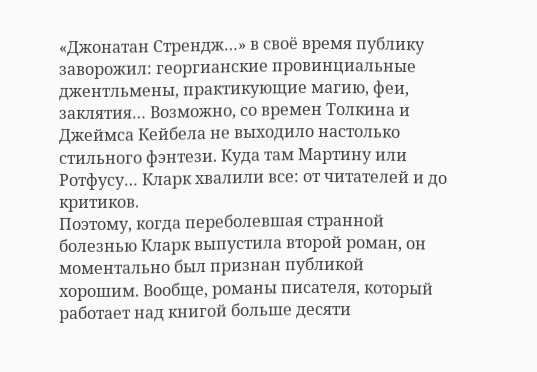«Джонатан Стрендж…» в своё время публику заворожил: георгианские провинциальные джентльмены, практикующие магию, феи, заклятия… Возможно, со времен Толкина и Джеймса Кейбела не выходило настолько стильного фэнтези. Куда там Мартину или Ротфусу… Кларк хвалили все: от читателей и до критиков.
Поэтому, когда переболевшая странной болезнью Кларк выпустила второй роман, он моментально был признан публикой хорошим. Вообще, романы писателя, который работает над книгой больше десяти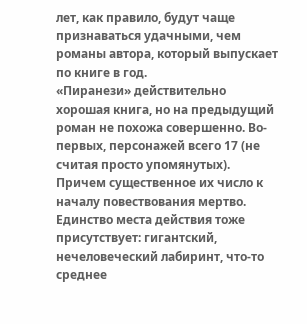лет, как правило, будут чаще признаваться удачными, чем романы автора, который выпускает по книге в год.
«Пиранези» действительно хорошая книга, но на предыдущий роман не похожа совершенно. Во-первых, персонажей всего 17 (не считая просто упомянутых). Причем существенное их число к началу повествования мертво. Единство места действия тоже присутствует: гигантский, нечеловеческий лабиринт, что-то среднее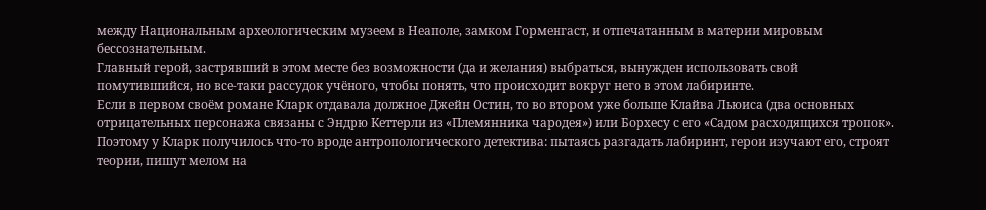между Национальным археологическим музеем в Неаполе, замком Горменгаст, и отпечатанным в материи мировым бессознательным.
Главный герой, застрявший в этом месте без возможности (да и желания) выбраться, вынужден использовать свой помутившийся, но все-таки рассудок учёного, чтобы понять, что происходит вокруг него в этом лабиринте.
Если в первом своём романе Кларк отдавала должное Джейн Остин, то во втором уже больше Клайва Льюиса (два основных отрицательных персонажа связаны с Эндрю Кеттерли из «Племянника чародея») или Борхесу с его «Садом расходящихся тропок».
Поэтому у Кларк получилось что-то вроде антропологического детектива: пытаясь разгадать лабиринт, герои изучают его, строят теории, пишут мелом на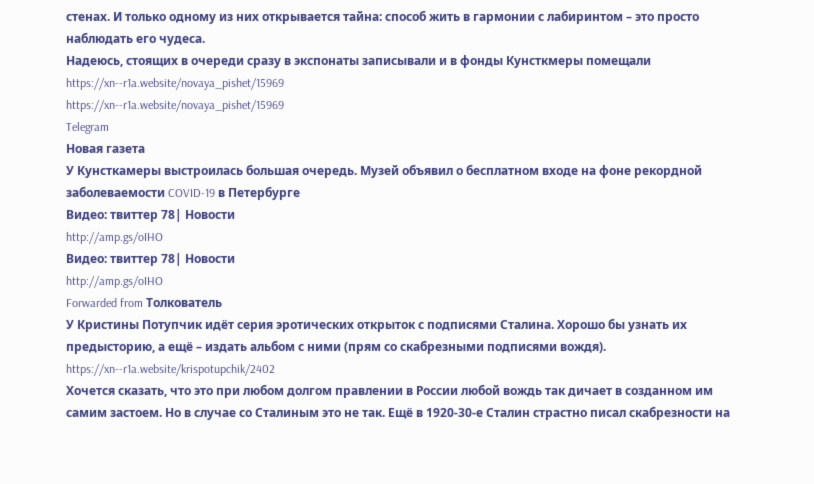стенах. И только одному из них открывается тайна: способ жить в гармонии с лабиринтом – это просто наблюдать его чудеса.
Надеюсь, стоящих в очереди сразу в экспонаты записывали и в фонды Кунсткмеры помещали
https://xn--r1a.website/novaya_pishet/15969
https://xn--r1a.website/novaya_pishet/15969
Telegram
Новая газета
У Кунсткамеры выстроилась большая очередь. Музей объявил о бесплатном входе на фоне рекордной заболеваемости COVID-19 в Петербурге
Видео: твиттер 78| Новости
http://amp.gs/oIHO
Видео: твиттер 78| Новости
http://amp.gs/oIHO
Forwarded from Толкователь
У Кристины Потупчик идёт серия эротических открыток с подписями Сталина. Хорошо бы узнать их предысторию, а ещё – издать альбом с ними (прям со скабрезными подписями вождя).
https://xn--r1a.website/krispotupchik/2402
Хочется сказать, что это при любом долгом правлении в России любой вождь так дичает в созданном им самим застоем. Но в случае со Сталиным это не так. Ещё в 1920-30-е Сталин страстно писал скабрезности на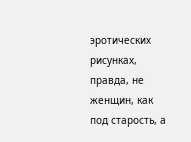эротических рисунках, правда, не женщин, как под старость, а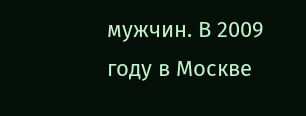мужчин. В 2009 году в Москве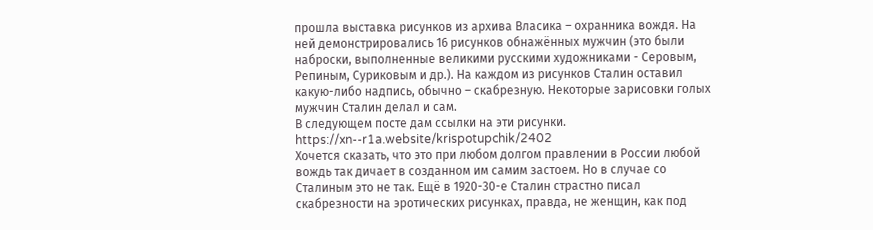прошла выставка рисунков из архива Власика – охранника вождя. На ней демонстрировались 16 рисунков обнажённых мужчин (это были наброски, выполненные великими русскими художниками - Серовым, Репиным, Суриковым и др.). На каждом из рисунков Сталин оставил какую-либо надпись, обычно – скабрезную. Некоторые зарисовки голых мужчин Сталин делал и сам.
В следующем посте дам ссылки на эти рисунки.
https://xn--r1a.website/krispotupchik/2402
Хочется сказать, что это при любом долгом правлении в России любой вождь так дичает в созданном им самим застоем. Но в случае со Сталиным это не так. Ещё в 1920-30-е Сталин страстно писал скабрезности на эротических рисунках, правда, не женщин, как под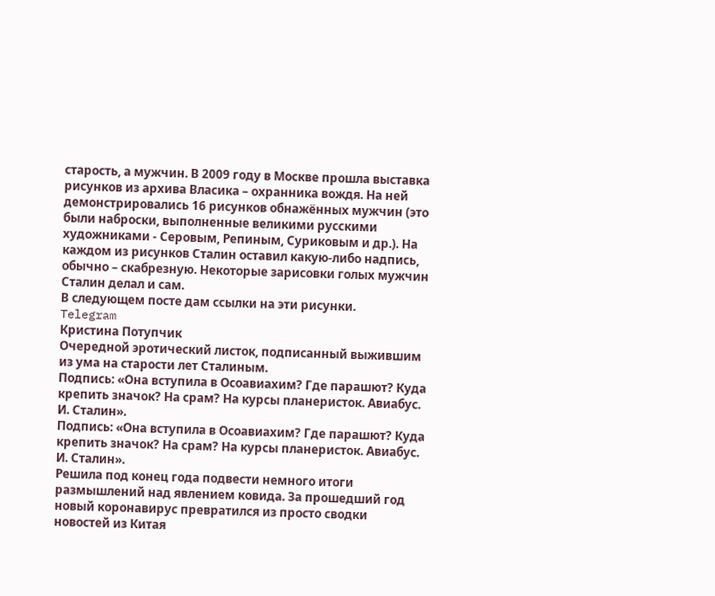старость, а мужчин. В 2009 году в Москве прошла выставка рисунков из архива Власика – охранника вождя. На ней демонстрировались 16 рисунков обнажённых мужчин (это были наброски, выполненные великими русскими художниками - Серовым, Репиным, Суриковым и др.). На каждом из рисунков Сталин оставил какую-либо надпись, обычно – скабрезную. Некоторые зарисовки голых мужчин Сталин делал и сам.
В следующем посте дам ссылки на эти рисунки.
Telegram
Кристина Потупчик
Очередной эротический листок, подписанный выжившим из ума на старости лет Сталиным.
Подпись: «Она вступила в Осоавиахим? Где парашют? Куда крепить значок? На срам? На курсы планеристок. Авиабус. И. Сталин».
Подпись: «Она вступила в Осоавиахим? Где парашют? Куда крепить значок? На срам? На курсы планеристок. Авиабус. И. Сталин».
Решила под конец года подвести немного итоги размышлений над явлением ковида. За прошедший год новый коронавирус превратился из просто сводки новостей из Китая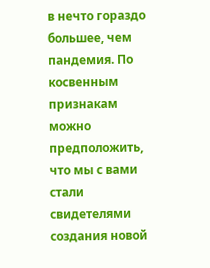в нечто гораздо большее, чем пандемия. По косвенным признакам можно предположить, что мы с вами стали свидетелями создания новой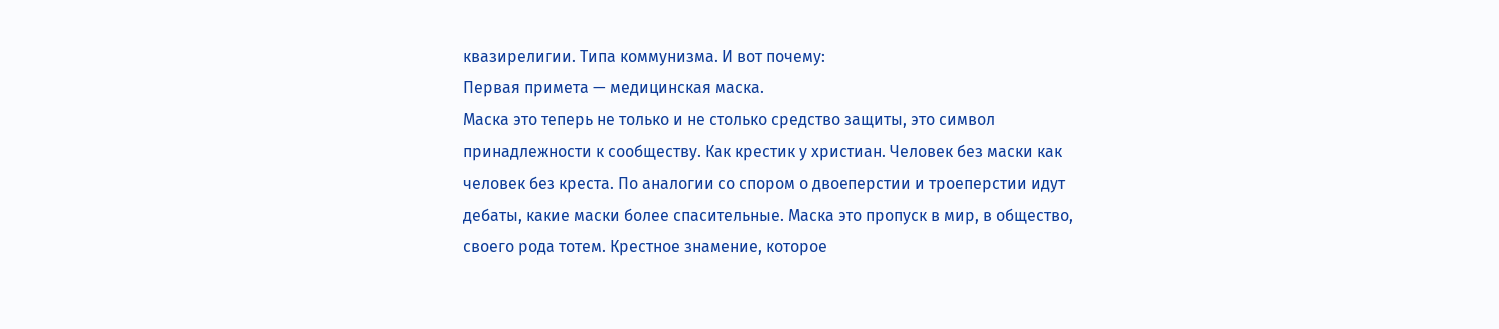квазирелигии. Типа коммунизма. И вот почему:
Первая примета — медицинская маска.
Маска это теперь не только и не столько средство защиты, это символ принадлежности к сообществу. Как крестик у христиан. Человек без маски как человек без креста. По аналогии со спором о двоеперстии и троеперстии идут дебаты, какие маски более спасительные. Маска это пропуск в мир, в общество, своего рода тотем. Крестное знамение, которое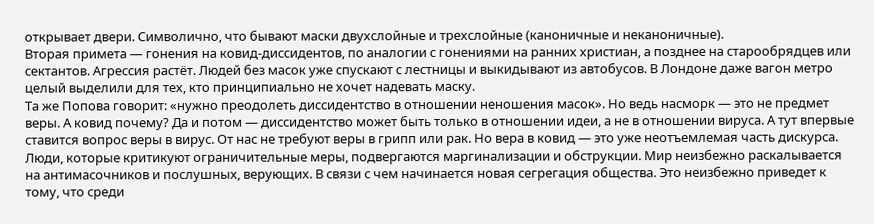открывает двери. Символично, что бывают маски двухслойные и трехслойные (каноничные и неканоничные).
Вторая примета — гонения на ковид-диссидентов, по аналогии с гонениями на ранних христиан, а позднее на старообрядцев или сектантов. Агрессия растёт. Людей без масок уже спускают с лестницы и выкидывают из автобусов. В Лондоне даже вагон метро целый выделили для тех, кто принципиально не хочет надевать маску.
Та же Попова говорит: «нужно преодолеть диссидентство в отношении неношения масок». Но ведь насморк — это не предмет веры. А ковид почему? Да и потом — диссидентство может быть только в отношении идеи, а не в отношении вируса. А тут впервые ставится вопрос веры в вирус. От нас не требуют веры в грипп или рак. Но вера в ковид — это уже неотъемлемая часть дискурса. Люди, которые критикуют ограничительные меры, подвергаются маргинализации и обструкции. Мир неизбежно раскалывается на антимасочников и послушных, верующих. В связи с чем начинается новая сегрегация общества. Это неизбежно приведет к тому, что среди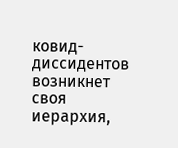ковид-диссидентов возникнет своя иерархия,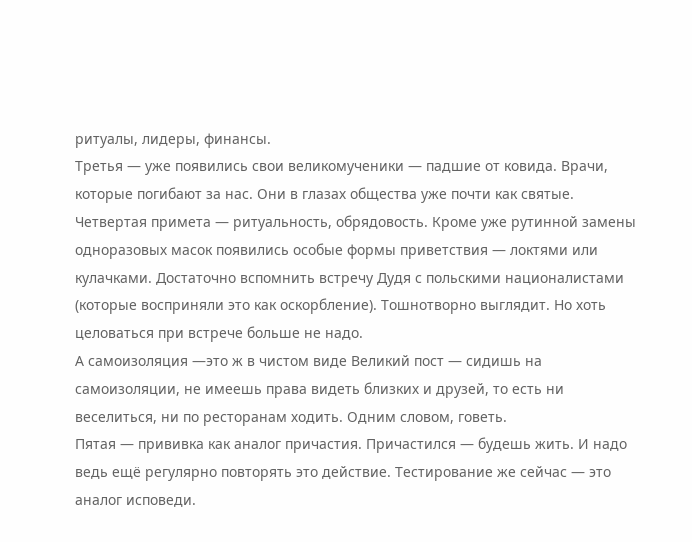ритуалы, лидеры, финансы.
Третья — уже появились свои великомученики — падшие от ковида. Врачи, которые погибают за нас. Они в глазах общества уже почти как святые.
Четвертая примета — ритуальность, обрядовость. Кроме уже рутинной замены одноразовых масок появились особые формы приветствия — локтями или кулачками. Достаточно вспомнить встречу Дудя с польскими националистами (которые восприняли это как оскорбление). Тошнотворно выглядит. Но хоть целоваться при встрече больше не надо.
А самоизоляция —это ж в чистом виде Великий пост — сидишь на самоизоляции, не имеешь права видеть близких и друзей, то есть ни веселиться, ни по ресторанам ходить. Одним словом, говеть.
Пятая — прививка как аналог причастия. Причастился — будешь жить. И надо ведь ещё регулярно повторять это действие. Тестирование же сейчас — это аналог исповеди.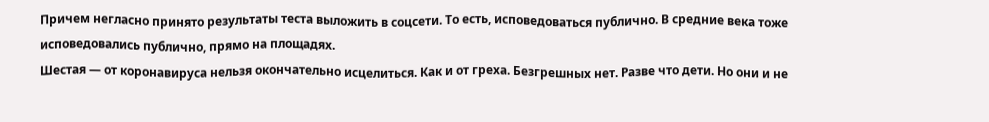Причем негласно принято результаты теста выложить в соцсети. То есть, исповедоваться публично. В средние века тоже исповедовались публично, прямо на площадях.
Шестая — от коронавируса нельзя окончательно исцелиться. Как и от греха. Безгрешных нет. Разве что дети. Но они и не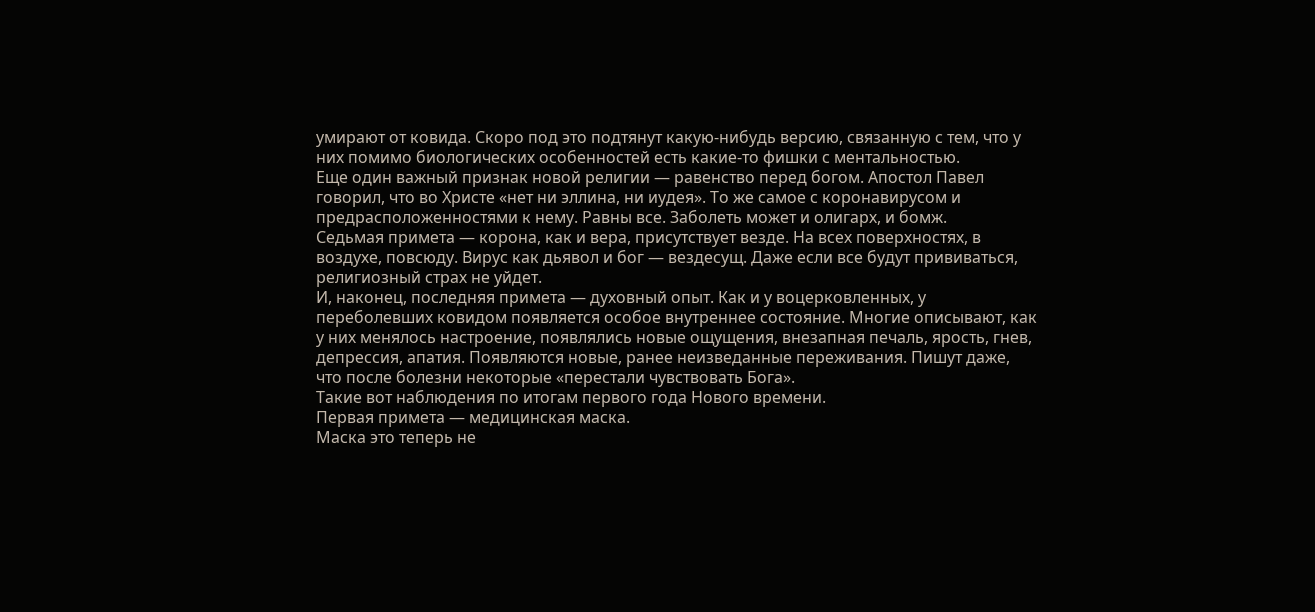умирают от ковида. Скоро под это подтянут какую-нибудь версию, связанную с тем, что у них помимо биологических особенностей есть какие-то фишки с ментальностью.
Еще один важный признак новой религии — равенство перед богом. Апостол Павел говорил, что во Христе «нет ни эллина, ни иудея». То же самое с коронавирусом и предрасположенностями к нему. Равны все. Заболеть может и олигарх, и бомж.
Седьмая примета — корона, как и вера, присутствует везде. На всех поверхностях, в воздухе, повсюду. Вирус как дьявол и бог — вездесущ. Даже если все будут прививаться, религиозный страх не уйдет.
И, наконец, последняя примета — духовный опыт. Как и у воцерковленных, у переболевших ковидом появляется особое внутреннее состояние. Многие описывают, как у них менялось настроение, появлялись новые ощущения, внезапная печаль, ярость, гнев, депрессия, апатия. Появляются новые, ранее неизведанные переживания. Пишут даже, что после болезни некоторые «перестали чувствовать Бога».
Такие вот наблюдения по итогам первого года Нового времени.
Первая примета — медицинская маска.
Маска это теперь не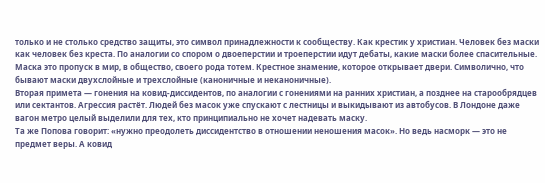только и не столько средство защиты, это символ принадлежности к сообществу. Как крестик у христиан. Человек без маски как человек без креста. По аналогии со спором о двоеперстии и троеперстии идут дебаты, какие маски более спасительные. Маска это пропуск в мир, в общество, своего рода тотем. Крестное знамение, которое открывает двери. Символично, что бывают маски двухслойные и трехслойные (каноничные и неканоничные).
Вторая примета — гонения на ковид-диссидентов, по аналогии с гонениями на ранних христиан, а позднее на старообрядцев или сектантов. Агрессия растёт. Людей без масок уже спускают с лестницы и выкидывают из автобусов. В Лондоне даже вагон метро целый выделили для тех, кто принципиально не хочет надевать маску.
Та же Попова говорит: «нужно преодолеть диссидентство в отношении неношения масок». Но ведь насморк — это не предмет веры. А ковид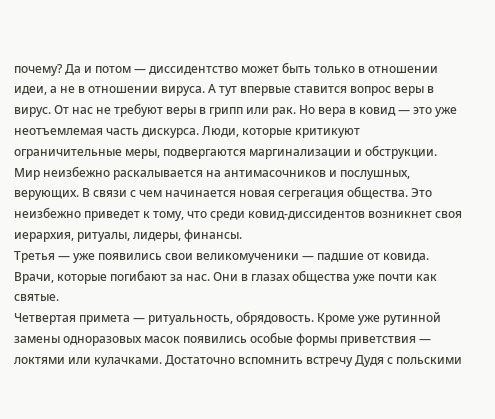почему? Да и потом — диссидентство может быть только в отношении идеи, а не в отношении вируса. А тут впервые ставится вопрос веры в вирус. От нас не требуют веры в грипп или рак. Но вера в ковид — это уже неотъемлемая часть дискурса. Люди, которые критикуют ограничительные меры, подвергаются маргинализации и обструкции. Мир неизбежно раскалывается на антимасочников и послушных, верующих. В связи с чем начинается новая сегрегация общества. Это неизбежно приведет к тому, что среди ковид-диссидентов возникнет своя иерархия, ритуалы, лидеры, финансы.
Третья — уже появились свои великомученики — падшие от ковида. Врачи, которые погибают за нас. Они в глазах общества уже почти как святые.
Четвертая примета — ритуальность, обрядовость. Кроме уже рутинной замены одноразовых масок появились особые формы приветствия — локтями или кулачками. Достаточно вспомнить встречу Дудя с польскими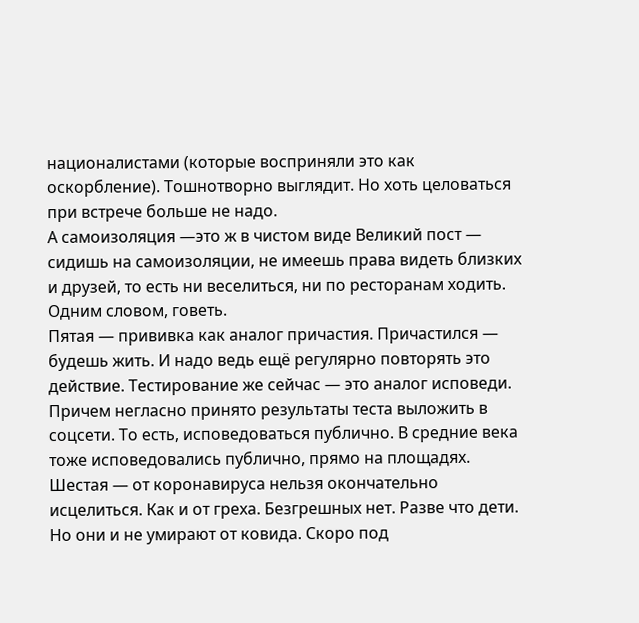националистами (которые восприняли это как оскорбление). Тошнотворно выглядит. Но хоть целоваться при встрече больше не надо.
А самоизоляция —это ж в чистом виде Великий пост — сидишь на самоизоляции, не имеешь права видеть близких и друзей, то есть ни веселиться, ни по ресторанам ходить. Одним словом, говеть.
Пятая — прививка как аналог причастия. Причастился — будешь жить. И надо ведь ещё регулярно повторять это действие. Тестирование же сейчас — это аналог исповеди.
Причем негласно принято результаты теста выложить в соцсети. То есть, исповедоваться публично. В средние века тоже исповедовались публично, прямо на площадях.
Шестая — от коронавируса нельзя окончательно исцелиться. Как и от греха. Безгрешных нет. Разве что дети. Но они и не умирают от ковида. Скоро под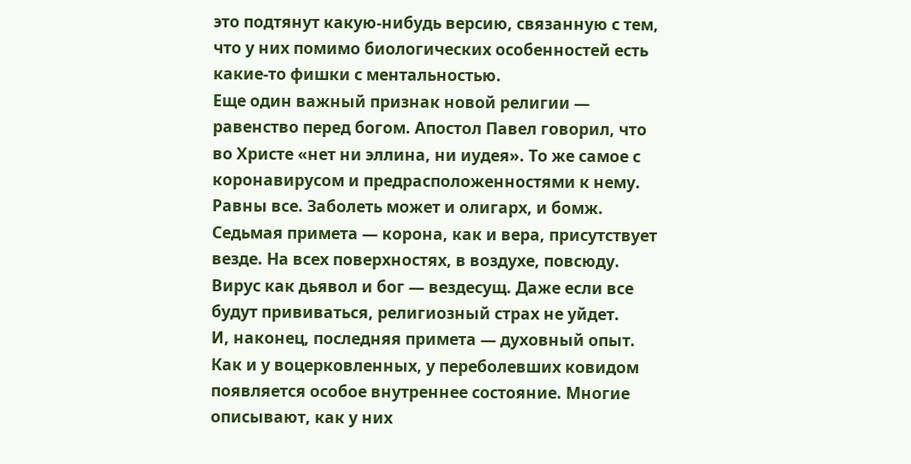это подтянут какую-нибудь версию, связанную с тем, что у них помимо биологических особенностей есть какие-то фишки с ментальностью.
Еще один важный признак новой религии — равенство перед богом. Апостол Павел говорил, что во Христе «нет ни эллина, ни иудея». То же самое с коронавирусом и предрасположенностями к нему. Равны все. Заболеть может и олигарх, и бомж.
Седьмая примета — корона, как и вера, присутствует везде. На всех поверхностях, в воздухе, повсюду. Вирус как дьявол и бог — вездесущ. Даже если все будут прививаться, религиозный страх не уйдет.
И, наконец, последняя примета — духовный опыт. Как и у воцерковленных, у переболевших ковидом появляется особое внутреннее состояние. Многие описывают, как у них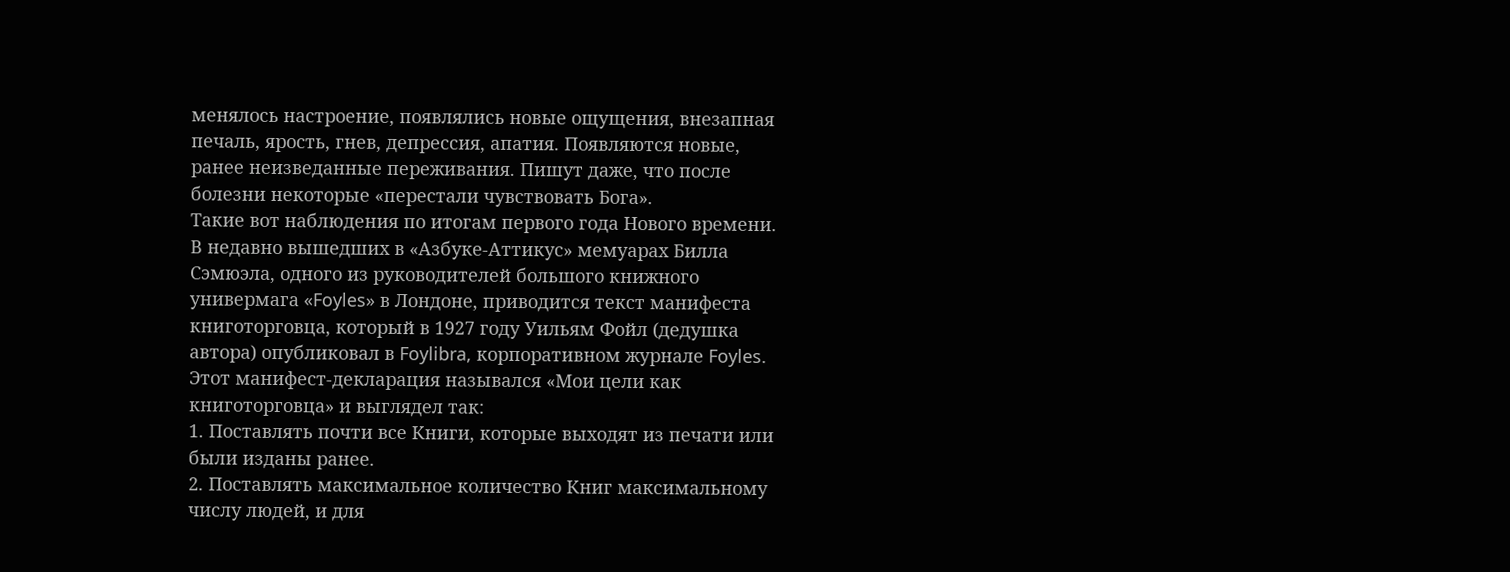менялось настроение, появлялись новые ощущения, внезапная печаль, ярость, гнев, депрессия, апатия. Появляются новые, ранее неизведанные переживания. Пишут даже, что после болезни некоторые «перестали чувствовать Бога».
Такие вот наблюдения по итогам первого года Нового времени.
В недавно вышедших в «Азбуке-Аттикус» мемуарах Билла Сэмюэла, одного из руководителей большого книжного универмага «Foyles» в Лондоне, приводится текст манифеста книготорговца, который в 1927 году Уильям Фойл (дедушка автора) опубликовал в Foylibra, корпоративном журнале Foyles. Этот манифест-декларация назывался «Мои цели как книготорговца» и выглядел так:
1. Поставлять почти все Книги, которые выходят из печати или были изданы ранее.
2. Поставлять максимальное количество Книг максимальному числу людей, и для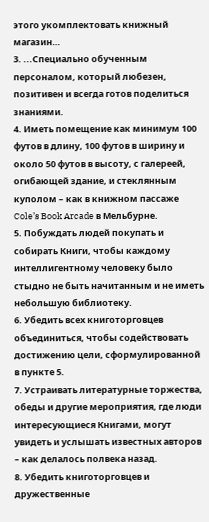этого укомплектовать книжный магазин…
3. ...Специально обученным персоналом, который любезен, позитивен и всегда готов поделиться знаниями.
4. Иметь помещение как минимум 100 футов в длину, 100 футов в ширину и около 50 футов в высоту, с галереей, огибающей здание, и стеклянным куполом – как в книжном пассаже Cole’s Book Arcade в Мельбурне.
5. Побуждать людей покупать и собирать Книги, чтобы каждому интеллигентному человеку было стыдно не быть начитанным и не иметь небольшую библиотеку.
6. Убедить всех книготорговцев объединиться, чтобы содействовать достижению цели, сформулированной в пункте 5.
7. Устраивать литературные торжества, обеды и другие мероприятия, где люди интересующиеся Книгами, могут увидеть и услышать известных авторов – как делалось полвека назад.
8. Убедить книготорговцев и дружественные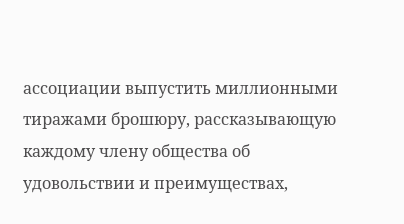ассоциации выпустить миллионными тиражами брошюру, рассказывающую каждому члену общества об удовольствии и преимуществах,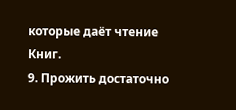которые даёт чтение Книг.
9. Прожить достаточно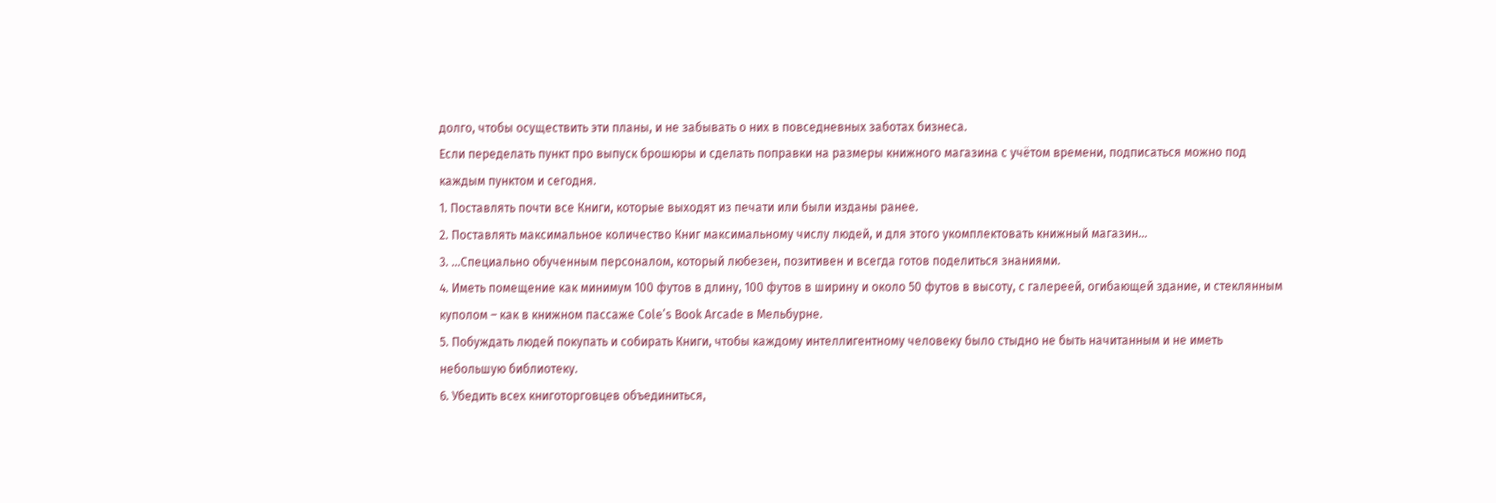долго, чтобы осуществить эти планы, и не забывать о них в повседневных заботах бизнеса.
Если переделать пункт про выпуск брошюры и сделать поправки на размеры книжного магазина с учётом времени, подписаться можно под каждым пунктом и сегодня.
1. Поставлять почти все Книги, которые выходят из печати или были изданы ранее.
2. Поставлять максимальное количество Книг максимальному числу людей, и для этого укомплектовать книжный магазин…
3. ...Специально обученным персоналом, который любезен, позитивен и всегда готов поделиться знаниями.
4. Иметь помещение как минимум 100 футов в длину, 100 футов в ширину и около 50 футов в высоту, с галереей, огибающей здание, и стеклянным куполом – как в книжном пассаже Cole’s Book Arcade в Мельбурне.
5. Побуждать людей покупать и собирать Книги, чтобы каждому интеллигентному человеку было стыдно не быть начитанным и не иметь небольшую библиотеку.
6. Убедить всех книготорговцев объединиться,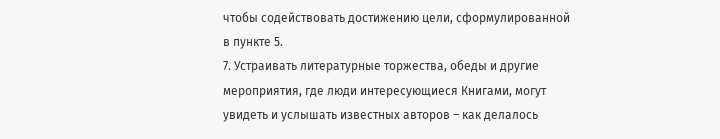чтобы содействовать достижению цели, сформулированной в пункте 5.
7. Устраивать литературные торжества, обеды и другие мероприятия, где люди интересующиеся Книгами, могут увидеть и услышать известных авторов – как делалось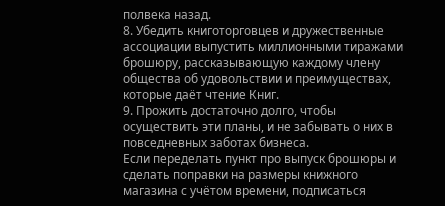полвека назад.
8. Убедить книготорговцев и дружественные ассоциации выпустить миллионными тиражами брошюру, рассказывающую каждому члену общества об удовольствии и преимуществах, которые даёт чтение Книг.
9. Прожить достаточно долго, чтобы осуществить эти планы, и не забывать о них в повседневных заботах бизнеса.
Если переделать пункт про выпуск брошюры и сделать поправки на размеры книжного магазина с учётом времени, подписаться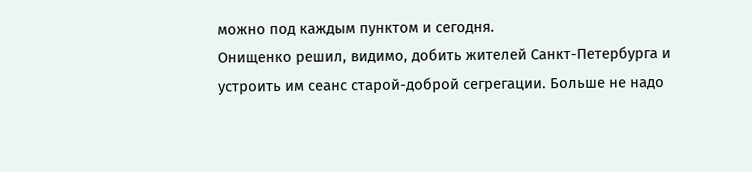можно под каждым пунктом и сегодня.
Онищенко решил, видимо, добить жителей Санкт-Петербурга и устроить им сеанс старой-доброй сегрегации. Больше не надо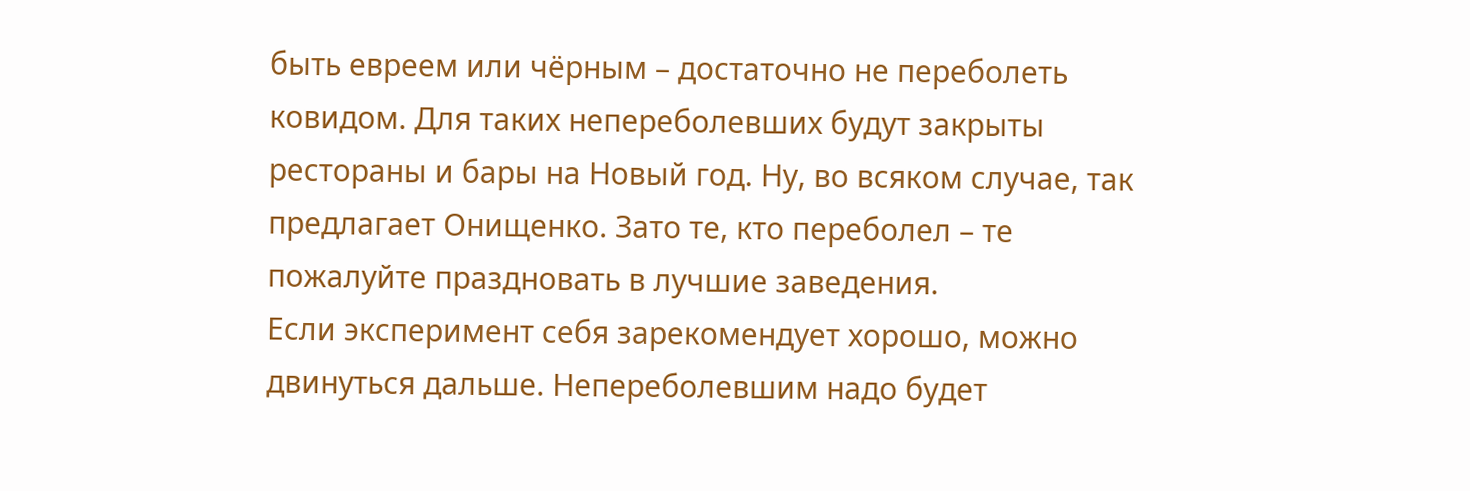быть евреем или чёрным – достаточно не переболеть ковидом. Для таких непереболевших будут закрыты рестораны и бары на Новый год. Ну, во всяком случае, так предлагает Онищенко. Зато те, кто переболел – те пожалуйте праздновать в лучшие заведения.
Если эксперимент себя зарекомендует хорошо, можно двинуться дальше. Непереболевшим надо будет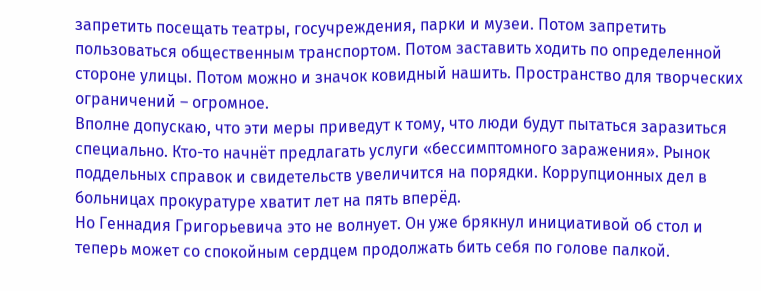запретить посещать театры, госучреждения, парки и музеи. Потом запретить пользоваться общественным транспортом. Потом заставить ходить по определенной стороне улицы. Потом можно и значок ковидный нашить. Пространство для творческих ограничений – огромное.
Вполне допускаю, что эти меры приведут к тому, что люди будут пытаться заразиться специально. Кто-то начнёт предлагать услуги «бессимптомного заражения». Рынок поддельных справок и свидетельств увеличится на порядки. Коррупционных дел в больницах прокуратуре хватит лет на пять вперёд.
Но Геннадия Григорьевича это не волнует. Он уже брякнул инициативой об стол и теперь может со спокойным сердцем продолжать бить себя по голове палкой.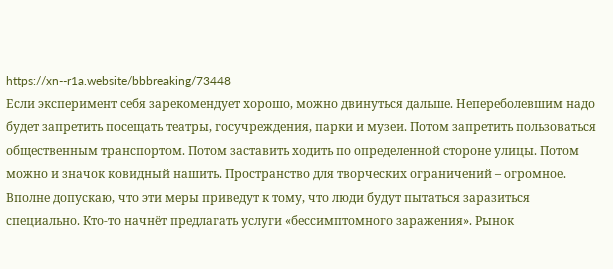https://xn--r1a.website/bbbreaking/73448
Если эксперимент себя зарекомендует хорошо, можно двинуться дальше. Непереболевшим надо будет запретить посещать театры, госучреждения, парки и музеи. Потом запретить пользоваться общественным транспортом. Потом заставить ходить по определенной стороне улицы. Потом можно и значок ковидный нашить. Пространство для творческих ограничений – огромное.
Вполне допускаю, что эти меры приведут к тому, что люди будут пытаться заразиться специально. Кто-то начнёт предлагать услуги «бессимптомного заражения». Рынок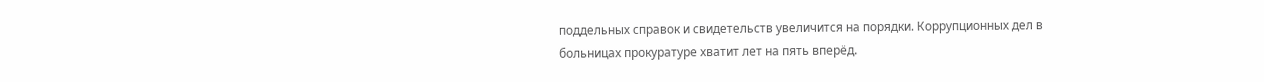поддельных справок и свидетельств увеличится на порядки. Коррупционных дел в больницах прокуратуре хватит лет на пять вперёд.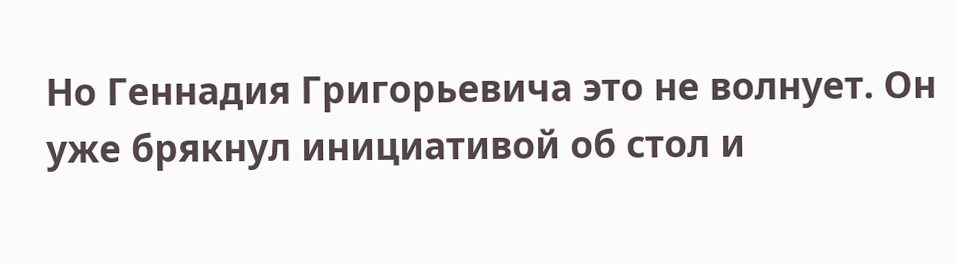Но Геннадия Григорьевича это не волнует. Он уже брякнул инициативой об стол и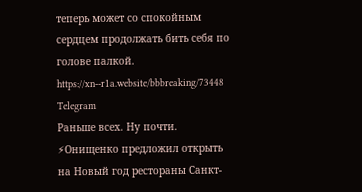теперь может со спокойным сердцем продолжать бить себя по голове палкой.
https://xn--r1a.website/bbbreaking/73448
Telegram
Раньше всех. Ну почти.
⚡Онищенко предложил открыть на Новый год рестораны Санкт-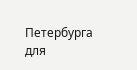Петербурга для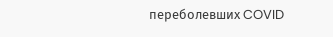переболевших COVID